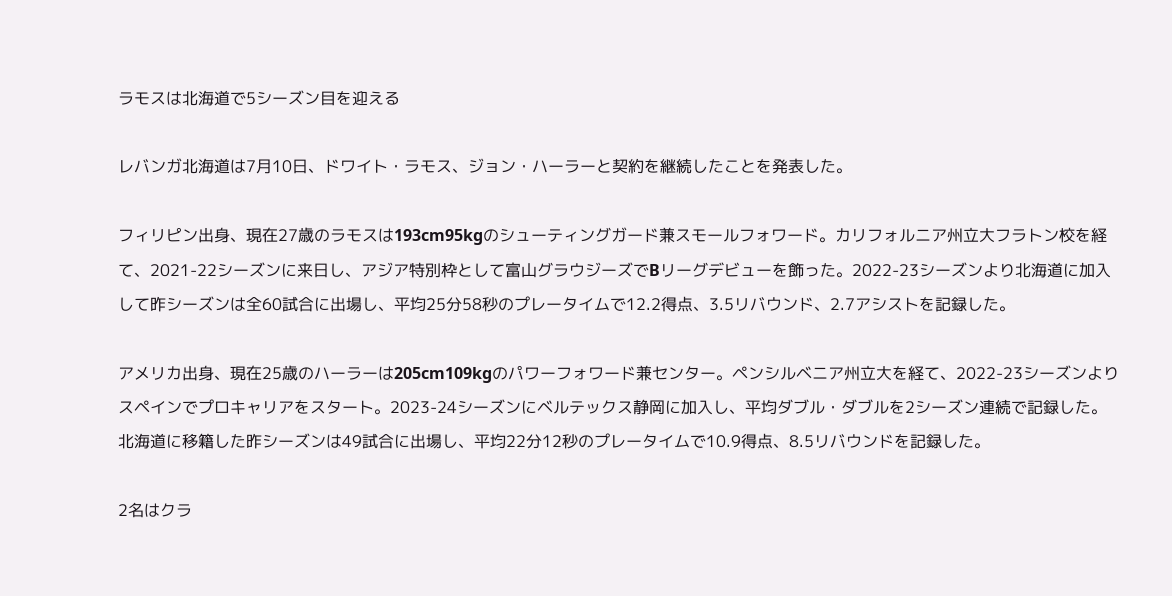ラモスは北海道で5シーズン目を迎える

レバンガ北海道は7月10日、ドワイト・ラモス、ジョン・ハーラーと契約を継続したことを発表した。

フィリピン出身、現在27歳のラモスは193cm95kgのシューティングガード兼スモールフォワード。カリフォルニア州立大フラトン校を経て、2021-22シーズンに来日し、アジア特別枠として富山グラウジーズでBリーグデビューを飾った。2022-23シーズンより北海道に加入して昨シーズンは全60試合に出場し、平均25分58秒のプレータイムで12.2得点、3.5リバウンド、2.7アシストを記録した。

アメリカ出身、現在25歳のハーラーは205cm109kgのパワーフォワード兼センター。ペンシルベニア州立大を経て、2022-23シーズンよりスペインでプロキャリアをスタート。2023-24シーズンにベルテックス静岡に加入し、平均ダブル・ダブルを2シーズン連続で記録した。北海道に移籍した昨シーズンは49試合に出場し、平均22分12秒のプレータイムで10.9得点、8.5リバウンドを記録した。

2名はクラ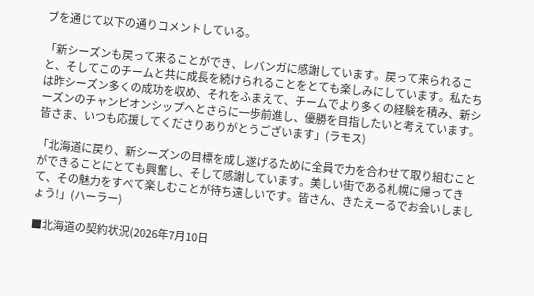ブを通じて以下の通りコメントしている。

「新シーズンも戻って来ることができ、レバンガに感謝しています。戻って来られること、そしてこのチームと共に成長を続けられることをとても楽しみにしています。私たちは昨シーズン多くの成功を収め、それをふまえて、チームでより多くの経験を積み、新シーズンのチャンピオンシップへとさらに一歩前進し、優勝を目指したいと考えています。皆さま、いつも応援してくださりありがとうございます」(ラモス)

「北海道に戻り、新シーズンの目標を成し遂げるために全員で力を合わせて取り組むことができることにとても興奮し、そして感謝しています。美しい街である札幌に帰ってきて、その魅力をすべて楽しむことが待ち遠しいです。皆さん、きたえーるでお会いしましょう!」(ハーラー)

■北海道の契約状況(2026年7月10日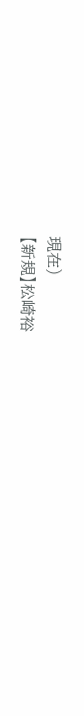現在)
【新規】松崎裕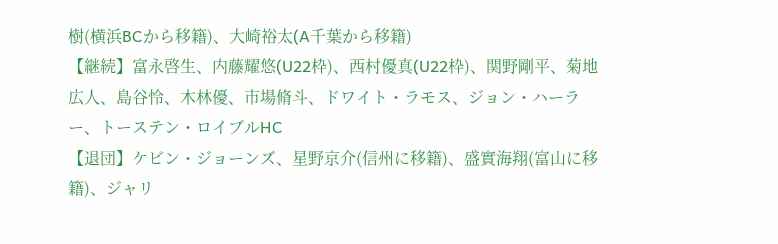樹(横浜BCから移籍)、大崎裕太(A千葉から移籍)
【継続】富永啓生、内藤耀悠(U22枠)、西村優真(U22枠)、関野剛平、菊地広人、島谷怜、木林優、市場脩斗、ドワイト・ラモス、ジョン・ハーラー、トーステン・ロイブルHC
【退団】ケビン・ジョーンズ、星野京介(信州に移籍)、盛實海翔(富山に移籍)、ジャリ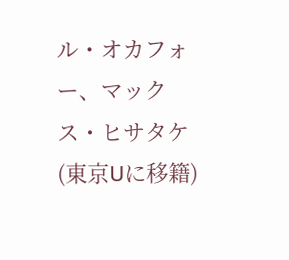ル・オカフォー、マックス・ヒサタケ(東京Uに移籍)